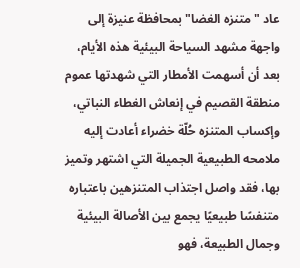عاد "متنزه الغضا" بمحافظة عنيزة إلى واجهة مشهد السياحة البيئية هذه الأيام، بعد أن أسهمت الأمطار التي شهدتها عموم منطقة القصيم في إنعاش الغطاء النباتي، وإكساب المتنزه حُلّة خضراء أعادت إليه ملامحه الطبيعية الجميلة التي اشتهر وتميز بها، فقد واصل اجتذاب المتنزهين باعتباره متنفسًا طبيعيًا يجمع بين الأصالة البيئية وجمال الطبيعة، فهو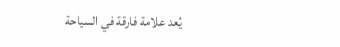يُعد علامة فارقة في السياحة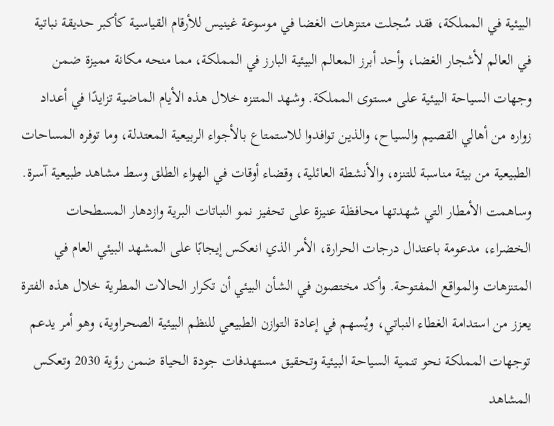البيئية في المملكة، فقد سُجلت متنزهات الغضا في موسوعة غينيس للأرقام القياسية كأكبر حديقة نباتية في العالم لأشجار الغضا، وأحد أبرز المعالم البيئية البارز في المملكة، مما منحه مكانة مميزة ضمن وجهات السياحة البيئية على مستوى المملكة. وشهد المتنزه خلال هذه الأيام الماضية تزايدًا في أعداد زواره من أهالي القصيم والسياح، والذين توافدوا للاستمتاع بالأجواء الربيعية المعتدلة، وما توفره المساحات الطبيعية من بيئة مناسبة للتنزه، والأنشطة العائلية، وقضاء أوقات في الهواء الطلق وسط مشاهد طبيعية آسرة. وساهمت الأمطار التي شهدتها محافظة عنيزة على تحفيز نمو النباتات البرية وازدهار المسطحات الخضراء، مدعومة باعتدال درجات الحرارة، الأمر الذي انعكس إيجابًا على المشهد البيئي العام في المتنزهات والمواقع المفتوحة. وأكد مختصون في الشأن البيئي أن تكرار الحالات المطرية خلال هذه الفترة يعزز من استدامة الغطاء النباتي، ويُسهم في إعادة التوازن الطبيعي للنظم البيئية الصحراوية، وهو أمر يدعم توجهات المملكة نحو تنمية السياحة البيئية وتحقيق مستهدفات جودة الحياة ضمن رؤية 2030 وتعكس المشاهد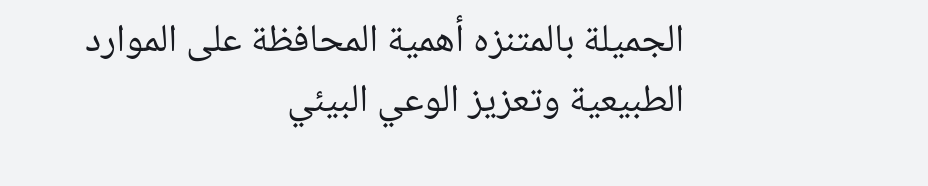الجميلة بالمتنزه أهمية المحافظة على الموارد الطبيعية وتعزيز الوعي البيئي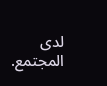لدى المجتمع.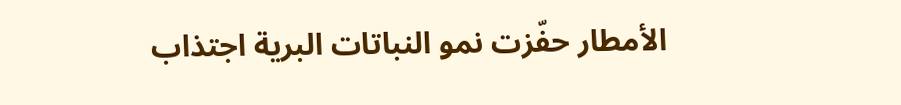الأمطار حفّزت نمو النباتات البرية اجتذاب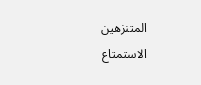المتنزهين الاستمتاع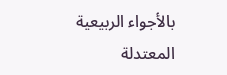بالأجواء الربيعية المعتدلة